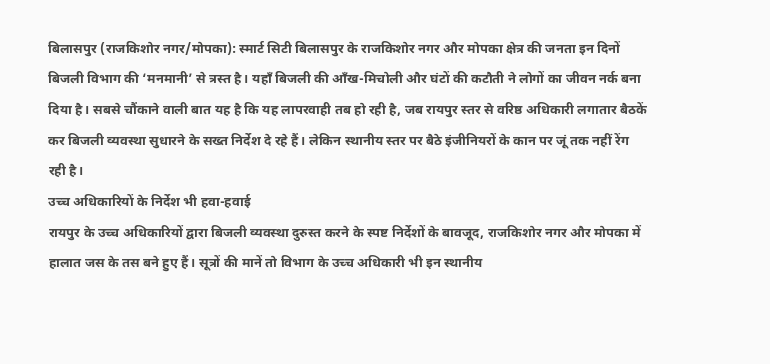बिलासपुर (राजकिशोर नगर/मोपका): स्मार्ट सिटी बिलासपुर के राजकिशोर नगर और मोपका क्षेत्र की जनता इन दिनों बिजली विभाग की ‘मनमानी’ से त्रस्त है। यहाँ बिजली की आँख-मिचोली और घंटों की कटौती ने लोगों का जीवन नर्क बना दिया है। सबसे चौंकाने वाली बात यह है कि यह लापरवाही तब हो रही है, जब रायपुर स्तर से वरिष्ठ अधिकारी लगातार बैठकें कर बिजली व्यवस्था सुधारने के सख्त निर्देश दे रहे हैं। लेकिन स्थानीय स्तर पर बैठे इंजीनियरों के कान पर जूं तक नहीं रेंग रही है।
उच्च अधिकारियों के निर्देश भी हवा-हवाई
रायपुर के उच्च अधिकारियों द्वारा बिजली व्यवस्था दुरुस्त करने के स्पष्ट निर्देशों के बावजूद, राजकिशोर नगर और मोपका में हालात जस के तस बने हुए हैं। सूत्रों की मानें तो विभाग के उच्च अधिकारी भी इन स्थानीय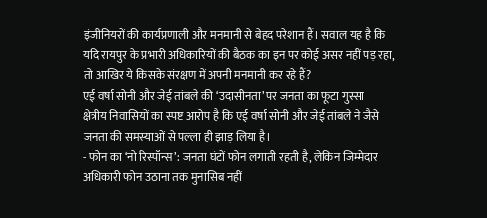इंजीनियरों की कार्यप्रणाली और मनमानी से बेहद परेशान हैं। सवाल यह है कि यदि रायपुर के प्रभारी अधिकारियों की बैठक का इन पर कोई असर नहीं पड़ रहा, तो आखिर ये किसके संरक्षण में अपनी मनमानी कर रहे हैं?
एई वर्षा सोनी और जेई तांबले की ‘उदासीनता’ पर जनता का फूटा गुस्सा
क्षेत्रीय निवासियों का स्पष्ट आरोप है कि एई वर्षा सोनी और जेई तांबले ने जैसे जनता की समस्याओं से पल्ला ही झाड़ लिया है।
- फोन का ‘नो रिस्पॉन्स’: जनता घंटों फोन लगाती रहती है, लेकिन जिम्मेदार अधिकारी फोन उठाना तक मुनासिब नहीं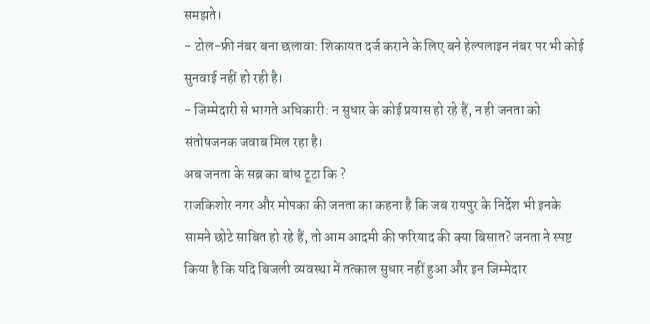समझते।
- टोल-फ्री नंबर बना छलावा: शिकायत दर्ज कराने के लिए बने हेल्पलाइन नंबर पर भी कोई सुनवाई नहीं हो रही है।
- जिम्मेदारी से भागते अधिकारी: न सुधार के कोई प्रयास हो रहे हैं, न ही जनता को संतोषजनक जवाब मिल रहा है।
अब जनता के सब्र का बांध टूटा कि ?
राजकिशोर नगर और मोपका की जनता का कहना है कि जब रायपुर के निर्देश भी इनके सामने छोटे साबित हो रहे हैं, तो आम आदमी की फरियाद की क्या बिसात? जनता ने स्पष्ट किया है कि यदि बिजली व्यवस्था में तत्काल सुधार नहीं हुआ और इन जिम्मेदार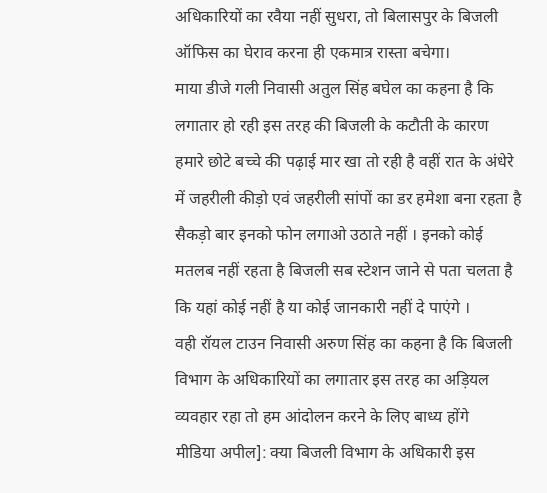अधिकारियों का रवैया नहीं सुधरा, तो बिलासपुर के बिजली ऑफिस का घेराव करना ही एकमात्र रास्ता बचेगा।
माया डीजे गली निवासी अतुल सिंह बघेल का कहना है कि लगातार हो रही इस तरह की बिजली के कटौती के कारण हमारे छोटे बच्चे की पढ़ाई मार खा तो रही है वहीं रात के अंधेरे में जहरीली कीड़ो एवं जहरीली सांपों का डर हमेशा बना रहता है सैकड़ो बार इनको फोन लगाओ उठाते नहीं । इनको कोई मतलब नहीं रहता है बिजली सब स्टेशन जाने से पता चलता है कि यहां कोई नहीं है या कोई जानकारी नहीं दे पाएंगे ।
वही रॉयल टाउन निवासी अरुण सिंह का कहना है कि बिजली विभाग के अधिकारियों का लगातार इस तरह का अड़ियल व्यवहार रहा तो हम आंदोलन करने के लिए बाध्य होंगे
मीडिया अपील]: क्या बिजली विभाग के अधिकारी इस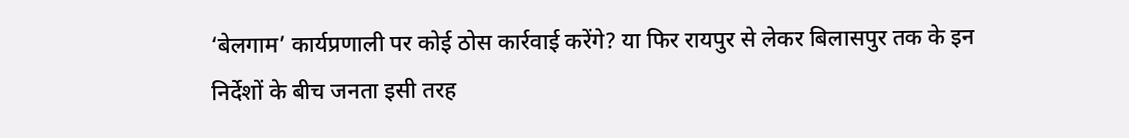‘बेलगाम’ कार्यप्रणाली पर कोई ठोस कार्रवाई करेंगे? या फिर रायपुर से लेकर बिलासपुर तक के इन निर्देशों के बीच जनता इसी तरह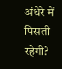अंधेरे में पिसती रहेगी?